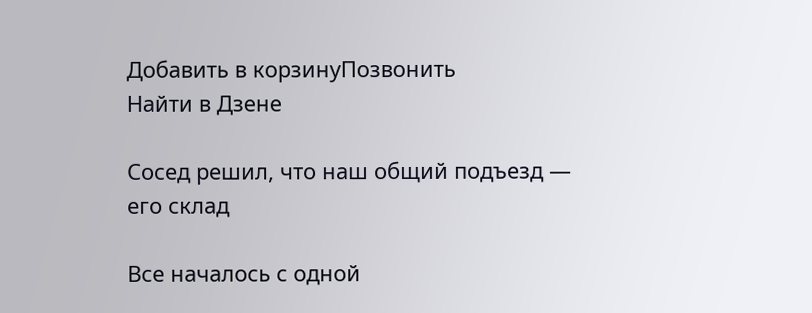Добавить в корзинуПозвонить
Найти в Дзене

Сосед решил, что наш общий подъезд — его склад

Все началось с одной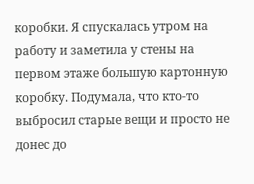коробки. Я спускалась утром на работу и заметила у стены на первом этаже большую картонную коробку. Подумала, что кто-то выбросил старые вещи и просто не донес до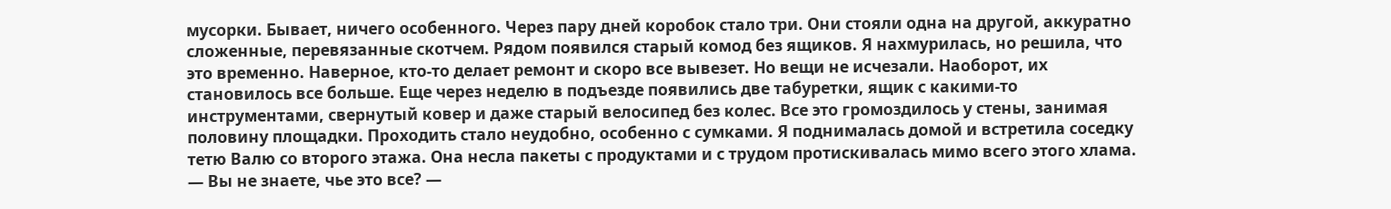мусорки. Бывает, ничего особенного. Через пару дней коробок стало три. Они стояли одна на другой, аккуратно сложенные, перевязанные скотчем. Рядом появился старый комод без ящиков. Я нахмурилась, но решила, что это временно. Наверное, кто-то делает ремонт и скоро все вывезет. Но вещи не исчезали. Наоборот, их становилось все больше. Еще через неделю в подъезде появились две табуретки, ящик с какими-то инструментами, свернутый ковер и даже старый велосипед без колес. Все это громоздилось у стены, занимая половину площадки. Проходить стало неудобно, особенно с сумками. Я поднималась домой и встретила соседку тетю Валю со второго этажа. Она несла пакеты с продуктами и с трудом протискивалась мимо всего этого хлама. — Вы не знаете, чье это все? —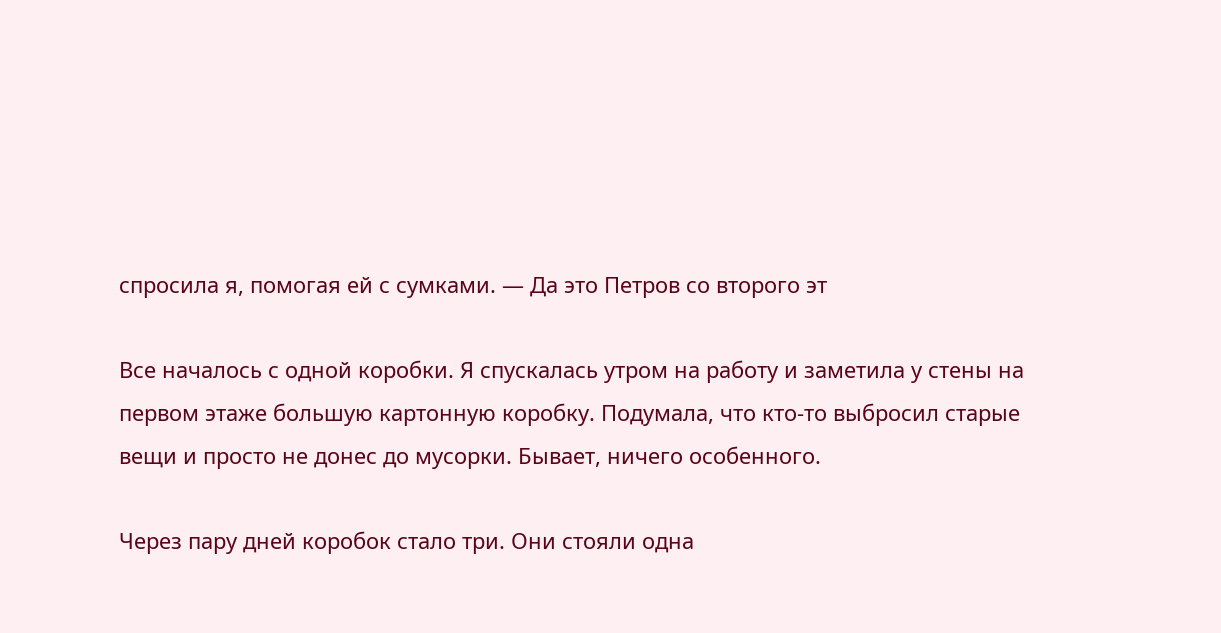спросила я, помогая ей с сумками. — Да это Петров со второго эт

Все началось с одной коробки. Я спускалась утром на работу и заметила у стены на первом этаже большую картонную коробку. Подумала, что кто-то выбросил старые вещи и просто не донес до мусорки. Бывает, ничего особенного.

Через пару дней коробок стало три. Они стояли одна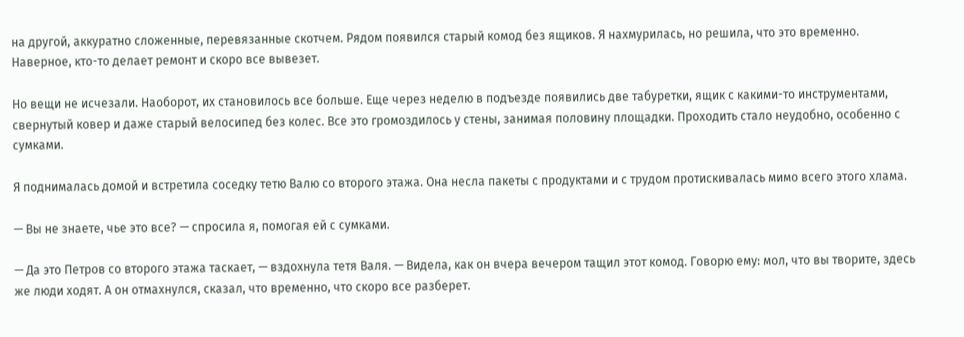на другой, аккуратно сложенные, перевязанные скотчем. Рядом появился старый комод без ящиков. Я нахмурилась, но решила, что это временно. Наверное, кто-то делает ремонт и скоро все вывезет.

Но вещи не исчезали. Наоборот, их становилось все больше. Еще через неделю в подъезде появились две табуретки, ящик с какими-то инструментами, свернутый ковер и даже старый велосипед без колес. Все это громоздилось у стены, занимая половину площадки. Проходить стало неудобно, особенно с сумками.

Я поднималась домой и встретила соседку тетю Валю со второго этажа. Она несла пакеты с продуктами и с трудом протискивалась мимо всего этого хлама.

— Вы не знаете, чье это все? — спросила я, помогая ей с сумками.

— Да это Петров со второго этажа таскает, — вздохнула тетя Валя. — Видела, как он вчера вечером тащил этот комод. Говорю ему: мол, что вы творите, здесь же люди ходят. А он отмахнулся, сказал, что временно, что скоро все разберет.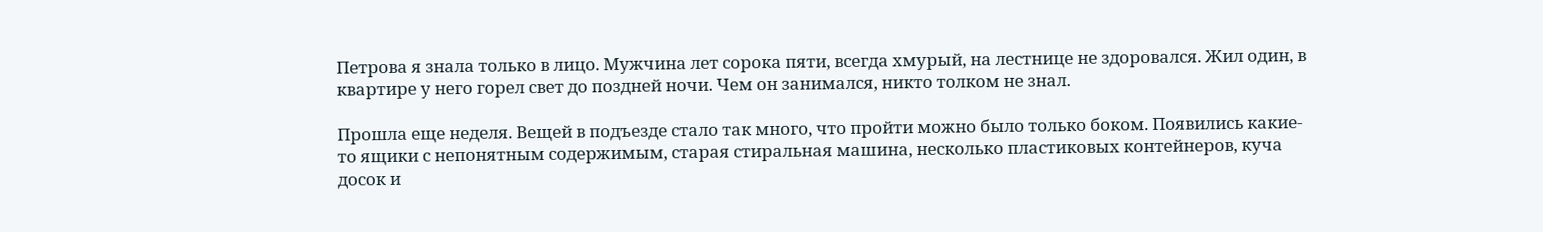Петрова я знала только в лицо. Мужчина лет сорока пяти, всегда хмурый, на лестнице не здоровался. Жил один, в квартире у него горел свет до поздней ночи. Чем он занимался, никто толком не знал.

Прошла еще неделя. Вещей в подъезде стало так много, что пройти можно было только боком. Появились какие-то ящики с непонятным содержимым, старая стиральная машина, несколько пластиковых контейнеров, куча досок и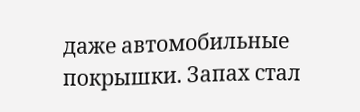даже автомобильные покрышки. Запах стал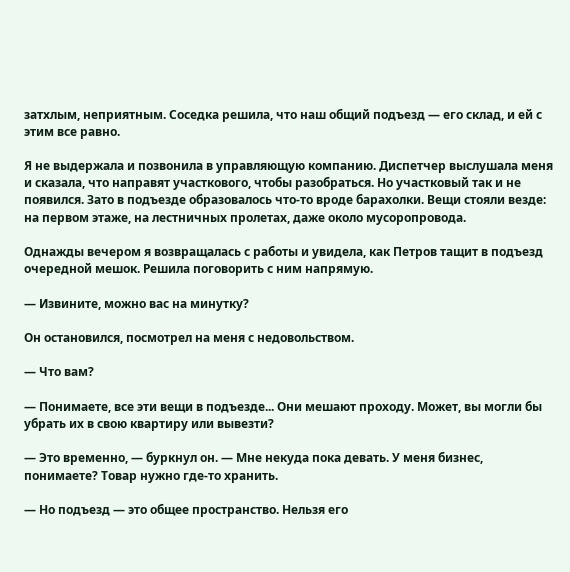затхлым, неприятным. Соседка решила, что наш общий подъезд — его склад, и ей с этим все равно.

Я не выдержала и позвонила в управляющую компанию. Диспетчер выслушала меня и сказала, что направят участкового, чтобы разобраться. Но участковый так и не появился. Зато в подъезде образовалось что-то вроде барахолки. Вещи стояли везде: на первом этаже, на лестничных пролетах, даже около мусоропровода.

Однажды вечером я возвращалась с работы и увидела, как Петров тащит в подъезд очередной мешок. Решила поговорить с ним напрямую.

— Извините, можно вас на минутку?

Он остановился, посмотрел на меня с недовольством.

— Что вам?

— Понимаете, все эти вещи в подъезде... Они мешают проходу. Может, вы могли бы убрать их в свою квартиру или вывезти?

— Это временно, — буркнул он. — Мне некуда пока девать. У меня бизнес, понимаете? Товар нужно где-то хранить.

— Но подъезд — это общее пространство. Нельзя его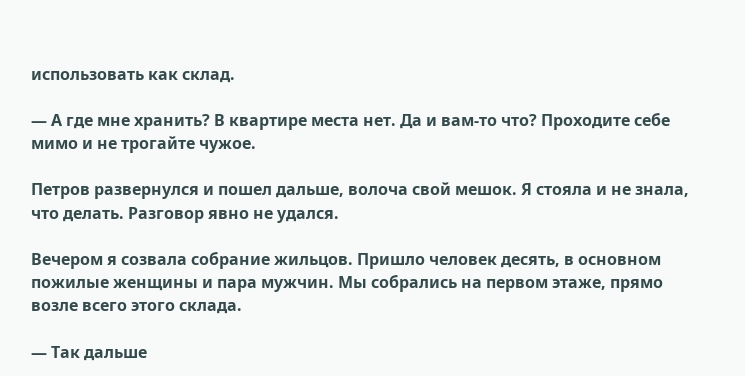использовать как склад.

— А где мне хранить? В квартире места нет. Да и вам-то что? Проходите себе мимо и не трогайте чужое.

Петров развернулся и пошел дальше, волоча свой мешок. Я стояла и не знала, что делать. Разговор явно не удался.

Вечером я созвала собрание жильцов. Пришло человек десять, в основном пожилые женщины и пара мужчин. Мы собрались на первом этаже, прямо возле всего этого склада.

— Так дальше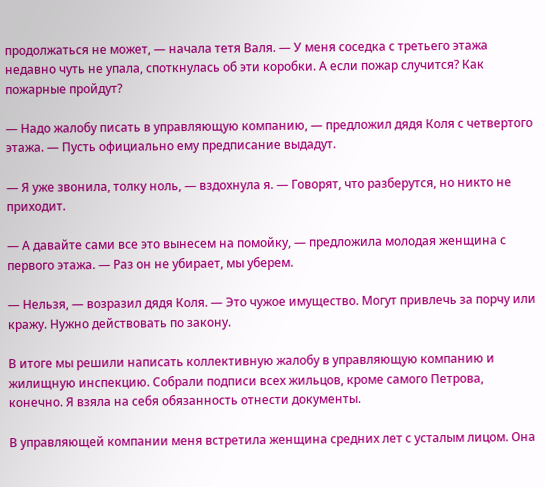продолжаться не может, — начала тетя Валя. — У меня соседка с третьего этажа недавно чуть не упала, споткнулась об эти коробки. А если пожар случится? Как пожарные пройдут?

— Надо жалобу писать в управляющую компанию, — предложил дядя Коля с четвертого этажа. — Пусть официально ему предписание выдадут.

— Я уже звонила, толку ноль, — вздохнула я. — Говорят, что разберутся, но никто не приходит.

— А давайте сами все это вынесем на помойку, — предложила молодая женщина с первого этажа. — Раз он не убирает, мы уберем.

— Нельзя, — возразил дядя Коля. — Это чужое имущество. Могут привлечь за порчу или кражу. Нужно действовать по закону.

В итоге мы решили написать коллективную жалобу в управляющую компанию и жилищную инспекцию. Собрали подписи всех жильцов, кроме самого Петрова, конечно. Я взяла на себя обязанность отнести документы.

В управляющей компании меня встретила женщина средних лет с усталым лицом. Она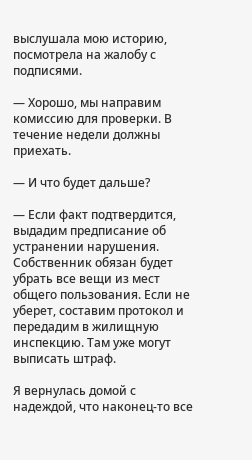выслушала мою историю, посмотрела на жалобу с подписями.

— Хорошо, мы направим комиссию для проверки. В течение недели должны приехать.

— И что будет дальше?

— Если факт подтвердится, выдадим предписание об устранении нарушения. Собственник обязан будет убрать все вещи из мест общего пользования. Если не уберет, составим протокол и передадим в жилищную инспекцию. Там уже могут выписать штраф.

Я вернулась домой с надеждой, что наконец-то все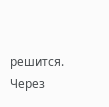решится. Через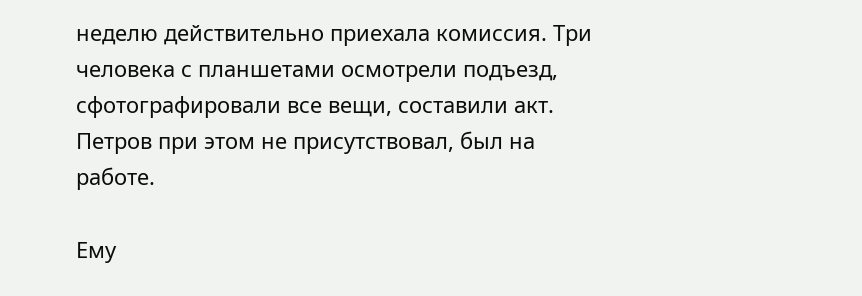неделю действительно приехала комиссия. Три человека с планшетами осмотрели подъезд, сфотографировали все вещи, составили акт. Петров при этом не присутствовал, был на работе.

Ему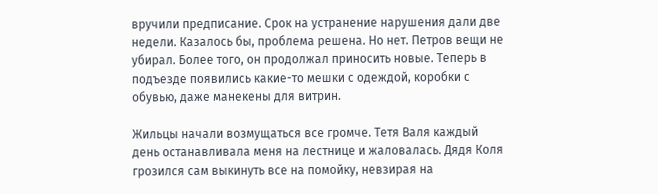вручили предписание. Срок на устранение нарушения дали две недели. Казалось бы, проблема решена. Но нет. Петров вещи не убирал. Более того, он продолжал приносить новые. Теперь в подъезде появились какие-то мешки с одеждой, коробки с обувью, даже манекены для витрин.

Жильцы начали возмущаться все громче. Тетя Валя каждый день останавливала меня на лестнице и жаловалась. Дядя Коля грозился сам выкинуть все на помойку, невзирая на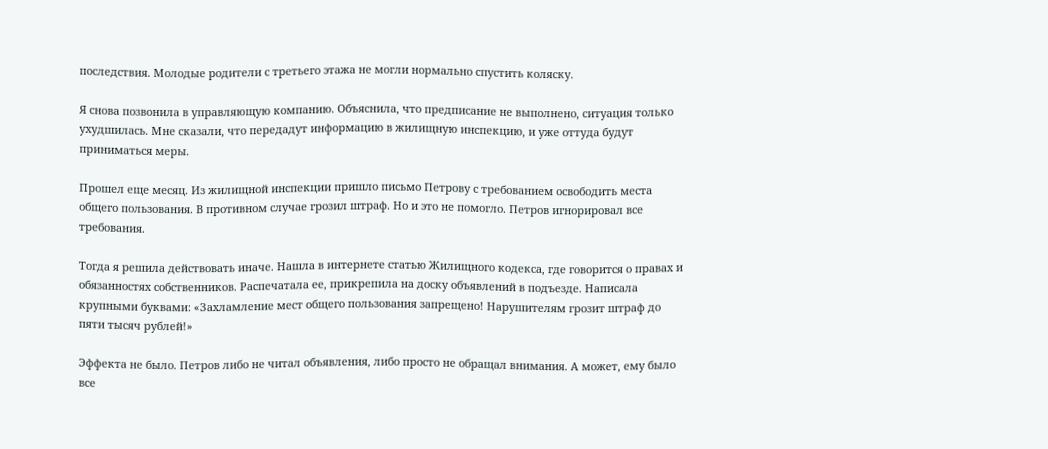последствия. Молодые родители с третьего этажа не могли нормально спустить коляску.

Я снова позвонила в управляющую компанию. Объяснила, что предписание не выполнено, ситуация только ухудшилась. Мне сказали, что передадут информацию в жилищную инспекцию, и уже оттуда будут приниматься меры.

Прошел еще месяц. Из жилищной инспекции пришло письмо Петрову с требованием освободить места общего пользования. В противном случае грозил штраф. Но и это не помогло. Петров игнорировал все требования.

Тогда я решила действовать иначе. Нашла в интернете статью Жилищного кодекса, где говорится о правах и обязанностях собственников. Распечатала ее, прикрепила на доску объявлений в подъезде. Написала крупными буквами: «Захламление мест общего пользования запрещено! Нарушителям грозит штраф до пяти тысяч рублей!»

Эффекта не было. Петров либо не читал объявления, либо просто не обращал внимания. А может, ему было все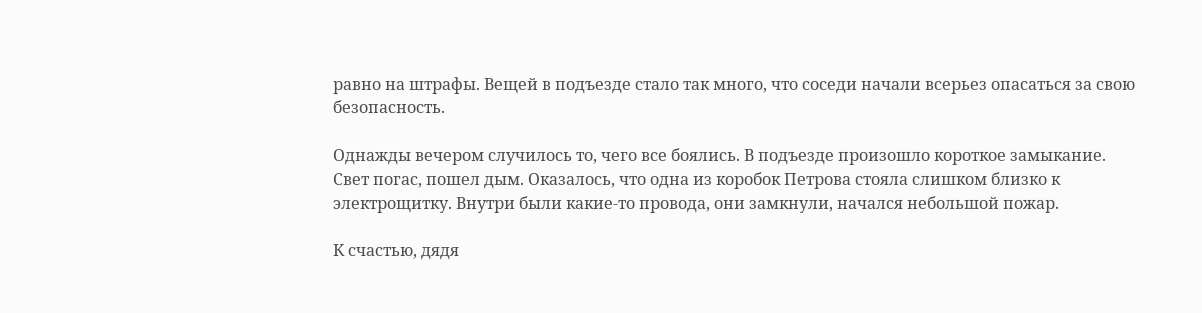равно на штрафы. Вещей в подъезде стало так много, что соседи начали всерьез опасаться за свою безопасность.

Однажды вечером случилось то, чего все боялись. В подъезде произошло короткое замыкание. Свет погас, пошел дым. Оказалось, что одна из коробок Петрова стояла слишком близко к электрощитку. Внутри были какие-то провода, они замкнули, начался небольшой пожар.

К счастью, дядя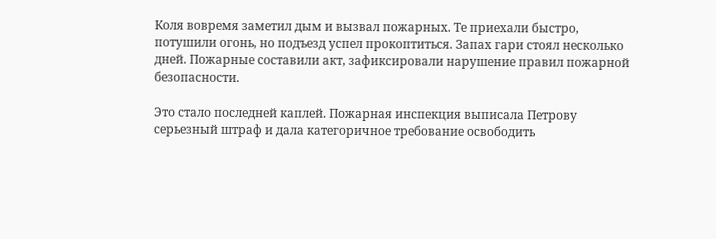Коля вовремя заметил дым и вызвал пожарных. Те приехали быстро, потушили огонь, но подъезд успел прокоптиться. Запах гари стоял несколько дней. Пожарные составили акт, зафиксировали нарушение правил пожарной безопасности.

Это стало последней каплей. Пожарная инспекция выписала Петрову серьезный штраф и дала категоричное требование освободить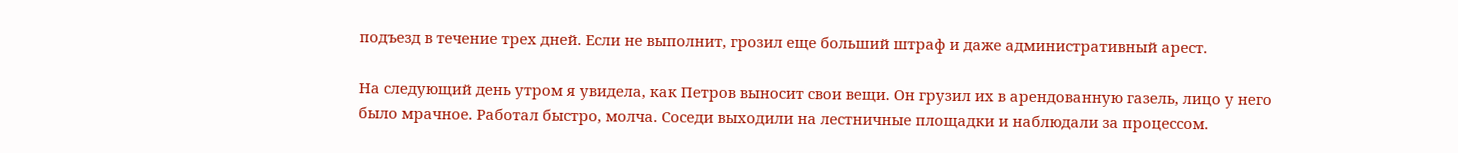подъезд в течение трех дней. Если не выполнит, грозил еще больший штраф и даже административный арест.

На следующий день утром я увидела, как Петров выносит свои вещи. Он грузил их в арендованную газель, лицо у него было мрачное. Работал быстро, молча. Соседи выходили на лестничные площадки и наблюдали за процессом.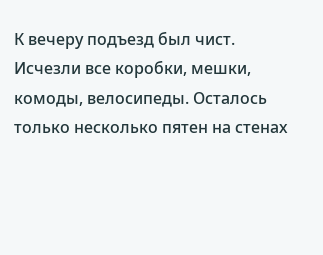К вечеру подъезд был чист. Исчезли все коробки, мешки, комоды, велосипеды. Осталось только несколько пятен на стенах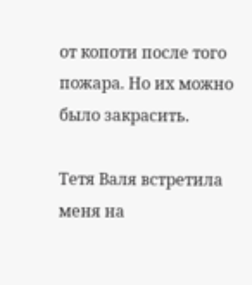от копоти после того пожара. Но их можно было закрасить.

Тетя Валя встретила меня на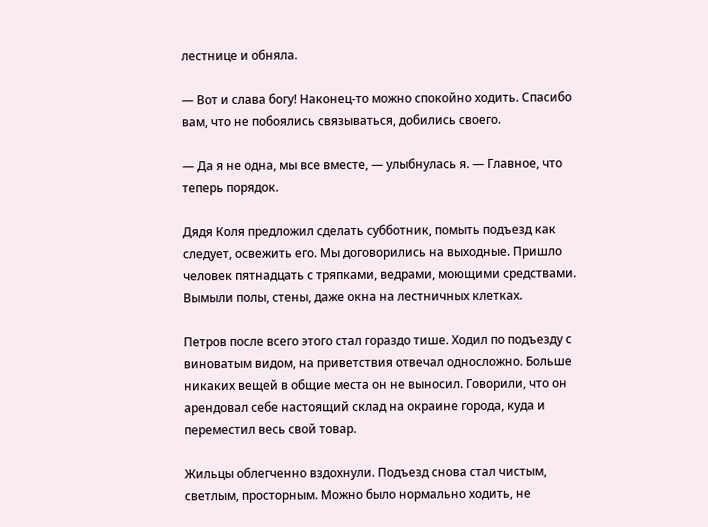лестнице и обняла.

— Вот и слава богу! Наконец-то можно спокойно ходить. Спасибо вам, что не побоялись связываться, добились своего.

— Да я не одна, мы все вместе, — улыбнулась я. — Главное, что теперь порядок.

Дядя Коля предложил сделать субботник, помыть подъезд как следует, освежить его. Мы договорились на выходные. Пришло человек пятнадцать с тряпками, ведрами, моющими средствами. Вымыли полы, стены, даже окна на лестничных клетках.

Петров после всего этого стал гораздо тише. Ходил по подъезду с виноватым видом, на приветствия отвечал односложно. Больше никаких вещей в общие места он не выносил. Говорили, что он арендовал себе настоящий склад на окраине города, куда и переместил весь свой товар.

Жильцы облегченно вздохнули. Подъезд снова стал чистым, светлым, просторным. Можно было нормально ходить, не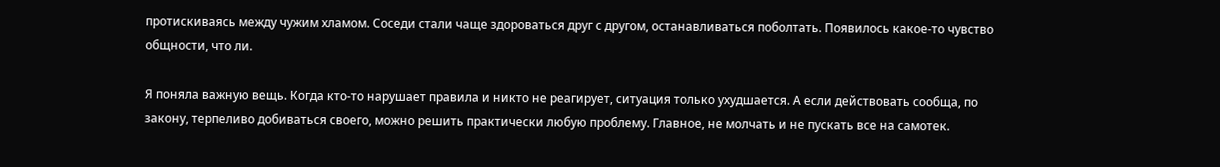протискиваясь между чужим хламом. Соседи стали чаще здороваться друг с другом, останавливаться поболтать. Появилось какое-то чувство общности, что ли.

Я поняла важную вещь. Когда кто-то нарушает правила и никто не реагирует, ситуация только ухудшается. А если действовать сообща, по закону, терпеливо добиваться своего, можно решить практически любую проблему. Главное, не молчать и не пускать все на самотек.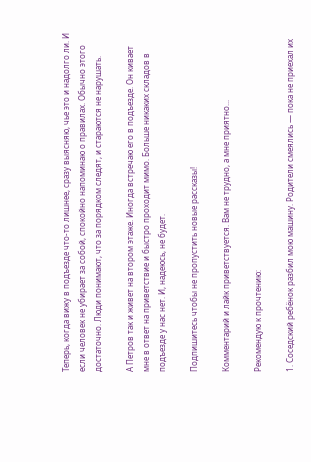Теперь, когда вижу в подъезде что-то лишнее, сразу выясняю, чье это и надолго ли. И если человек не убирает за собой, спокойно напоминаю о правилах. Обычно этого достаточно. Люди понимают, что за порядком следят, и стараются не нарушать.

А Петров так и живет на втором этаже. Иногда встречаю его в подъезде. Он кивает мне в ответ на приветствие и быстро проходит мимо. Больше никаких складов в подъезде у нас нет. И, надеюсь, не будет.

Подпишитесь чтобы не пропустить новые рассказы!

Комментарий и лайк приветствуется. Вам не трудно, а мне приятно...

Рекомендую к прочтению:

1. Соседский ребёнок разбил мою машину. Родители смеялись — пока не приехал их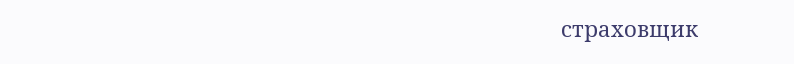страховщик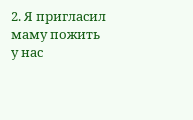2. Я пригласил маму пожить у нас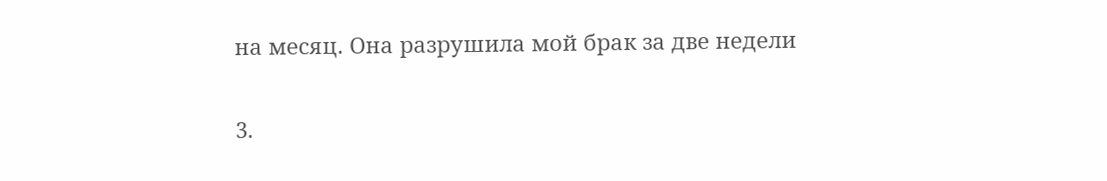на месяц. Она разрушила мой брак за две недели

3.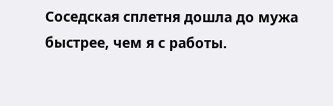Соседская сплетня дошла до мужа быстрее, чем я с работы.